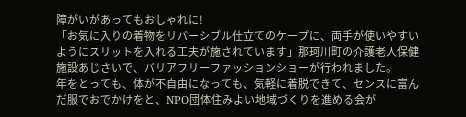障がいがあってもおしゃれに!
「お気に入りの着物をリバーシブル仕立てのケープに、両手が使いやすいようにスリットを入れる工夫が施されています」那珂川町の介護老人保健施設あじさいで、バリアフリーファッションショーが行われました。
年をとっても、体が不自由になっても、気軽に着脱できて、センスに富んだ服でおでかけをと、NPO団体住みよい地域づくりを進める会が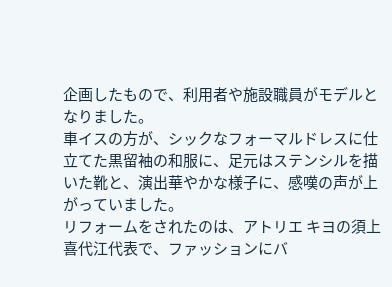企画したもので、利用者や施設職員がモデルとなりました。
車イスの方が、シックなフォーマルドレスに仕立てた黒留袖の和服に、足元はステンシルを描いた靴と、演出華やかな様子に、感嘆の声が上がっていました。
リフォームをされたのは、アトリエ キヨの須上喜代江代表で、ファッションにバ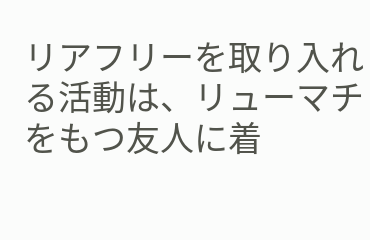リアフリーを取り入れる活動は、リューマチをもつ友人に着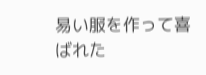易い服を作って喜ばれた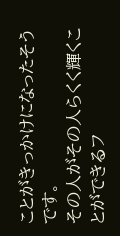ことがきっかけになったそうです。
その人がその人らくく輝くことができるフ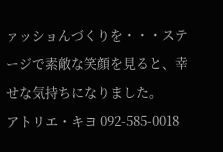ァッショんづくりを・・・ステージで素敵な笑顔を見ると、幸せな気持ちになりました。
アトリエ・キヨ 092-585-0018